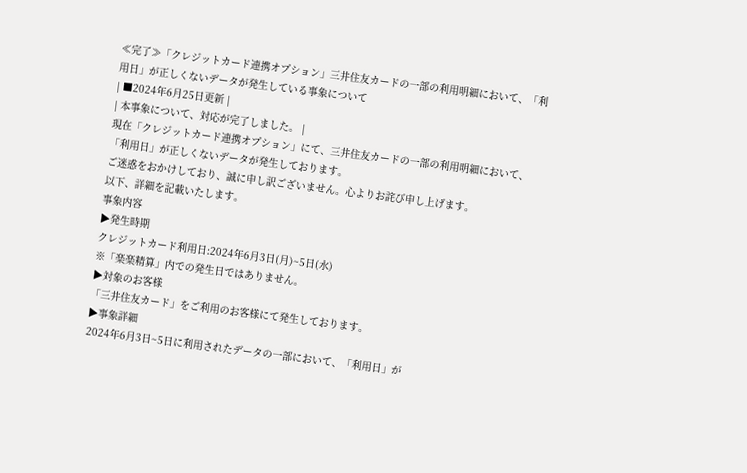≪完了≫「クレジットカード連携オプション」三井住友カードの一部の利用明細において、「利用日」が正しくないデータが発生している事象について
| ■2024年6月25日更新 |
| 本事象について、対応が完了しました。 |
現在「クレジットカード連携オプション」にて、三井住友カードの一部の利用明細において、
「利用日」が正しくないデータが発生しております。
ご迷惑をおかけしており、誠に申し訳ございません。心よりお詫び申し上げます。
以下、詳細を記載いたします。
事象内容
▶発生時期
クレジットカード利用日:2024年6月3日(月)~5日(水)
※「楽楽精算」内での発生日ではありません。
▶対象のお客様
「三井住友カード」をご利用のお客様にて発生しております。
▶事象詳細
2024年6月3日~5日に利用されたデータの一部において、「利用日」が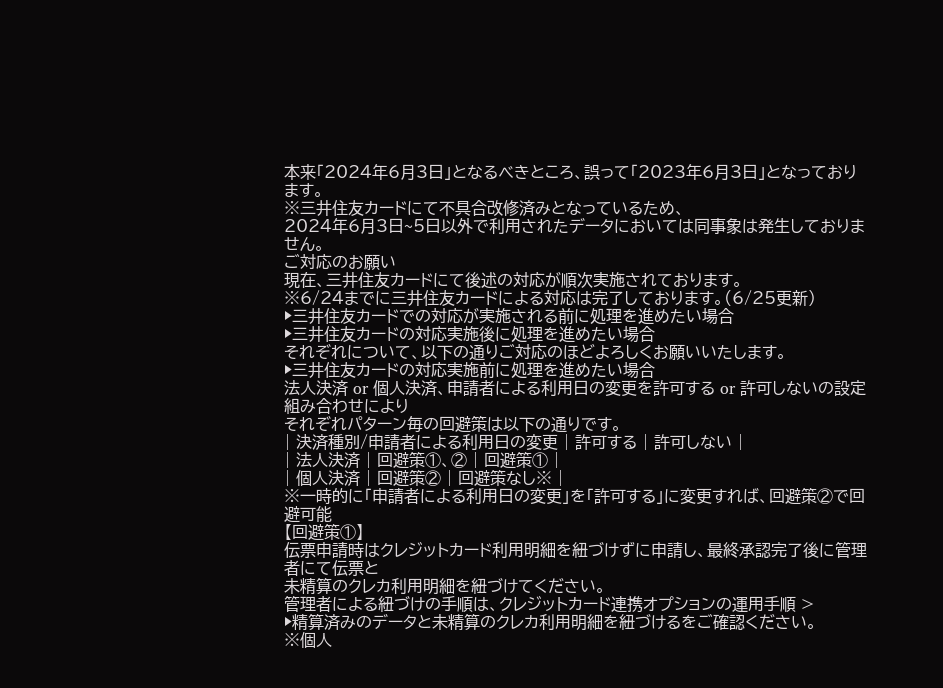本来「2024年6月3日」となるべきところ、誤って「2023年6月3日」となっております。
※三井住友カードにて不具合改修済みとなっているため、
2024年6月3日~5日以外で利用されたデータにおいては同事象は発生しておりません。
ご対応のお願い
現在、三井住友カードにて後述の対応が順次実施されております。
※6/24までに三井住友カードによる対応は完了しております。(6/25更新)
▶三井住友カードでの対応が実施される前に処理を進めたい場合
▶三井住友カードの対応実施後に処理を進めたい場合
それぞれについて、以下の通りご対応のほどよろしくお願いいたします。
▶三井住友カードの対応実施前に処理を進めたい場合
法人決済 or 個人決済、申請者による利用日の変更を許可する or 許可しないの設定組み合わせにより
それぞれパターン毎の回避策は以下の通りです。
| 決済種別/申請者による利用日の変更 | 許可する | 許可しない |
| 法人決済 | 回避策①、② | 回避策① |
| 個人決済 | 回避策② | 回避策なし※ |
※一時的に「申請者による利用日の変更」を「許可する」に変更すれば、回避策②で回避可能
【回避策①】
伝票申請時はクレジットカード利用明細を紐づけずに申請し、最終承認完了後に管理者にて伝票と
未精算のクレカ利用明細を紐づけてください。
管理者による紐づけの手順は、クレジットカード連携オプションの運用手順 >
▶精算済みのデータと未精算のクレカ利用明細を紐づけるをご確認ください。
※個人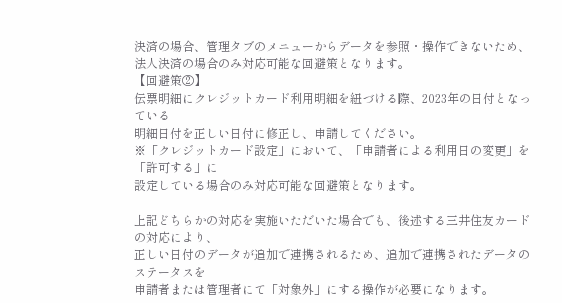決済の場合、管理タブのメニューからデータを参照・操作できないため、
法人決済の場合のみ対応可能な回避策となります。
【回避策②】
伝票明細にクレジットカード利用明細を紐づける際、2023年の日付となっている
明細日付を正しい日付に修正し、申請してください。
※「クレジットカード設定」において、「申請者による利用日の変更」を「許可する」に
設定している場合のみ対応可能な回避策となります。

上記どちらかの対応を実施いただいた場合でも、後述する三井住友カードの対応により、
正しい日付のデータが追加で連携されるため、追加で連携されたデータのステータスを
申請者または管理者にて「対象外」にする操作が必要になります。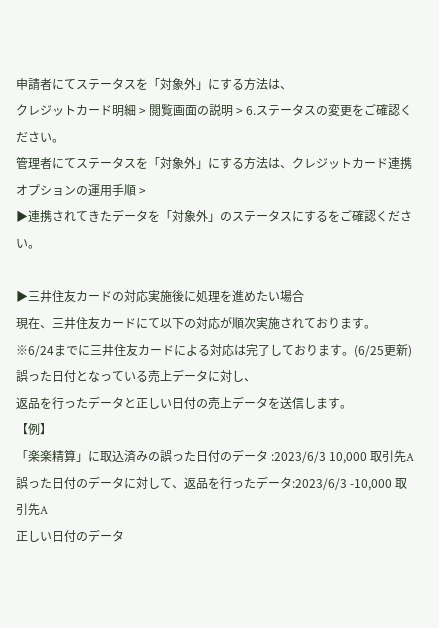申請者にてステータスを「対象外」にする方法は、
クレジットカード明細 > 閲覧画面の説明 > 6.ステータスの変更をご確認ください。
管理者にてステータスを「対象外」にする方法は、クレジットカード連携オプションの運用手順 >
▶連携されてきたデータを「対象外」のステータスにするをご確認ください。

▶三井住友カードの対応実施後に処理を進めたい場合
現在、三井住友カードにて以下の対応が順次実施されております。
※6/24までに三井住友カードによる対応は完了しております。(6/25更新)
誤った日付となっている売上データに対し、
返品を行ったデータと正しい日付の売上データを送信します。
【例】
「楽楽精算」に取込済みの誤った日付のデータ :2023/6/3 10,000 取引先A
誤った日付のデータに対して、返品を行ったデータ:2023/6/3 -10,000 取引先A
正しい日付のデータ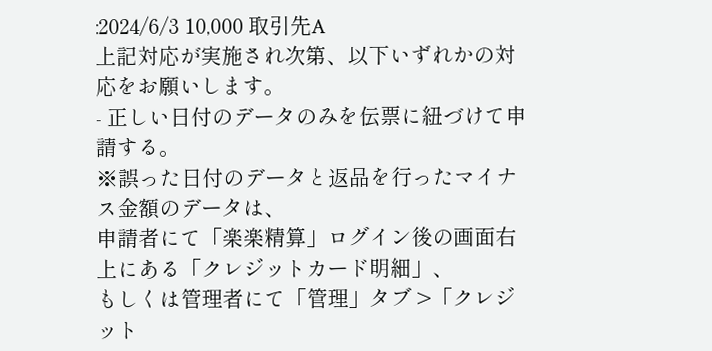:2024/6/3 10,000 取引先A
上記対応が実施され次第、以下いずれかの対応をお願いします。
- 正しい日付のデータのみを伝票に紐づけて申請する。
※誤った日付のデータと返品を行ったマイナス金額のデータは、
申請者にて「楽楽精算」ログイン後の画面右上にある「クレジットカード明細」、
もしくは管理者にて「管理」タブ >「クレジット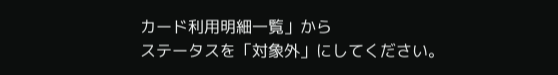カード利用明細一覧」から
ステータスを「対象外」にしてください。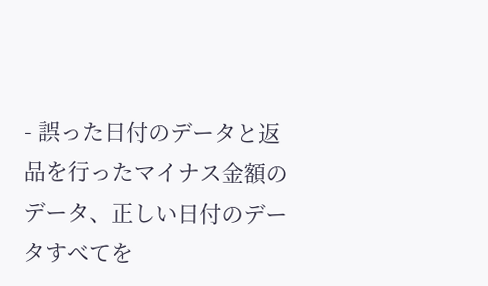- 誤った日付のデータと返品を行ったマイナス金額のデータ、正しい日付のデータすべてを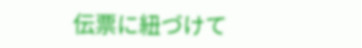伝票に紐づけて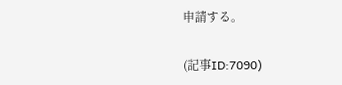申請する。

(記事ID:7090)